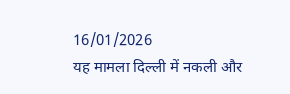16/01/2026
यह मामला दिल्ली में नकली और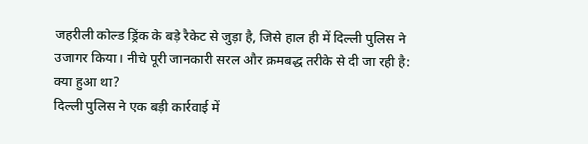जहरीली कोल्ड ड्रिंक के बड़े रैकेट से जुड़ा है, जिसे हाल ही में दिल्ली पुलिस ने उजागर किया। नीचे पूरी जानकारी सरल और क्रमबद्ध तरीके से दी जा रही है:
क्या हुआ था?
दिल्ली पुलिस ने एक बड़ी कार्रवाई में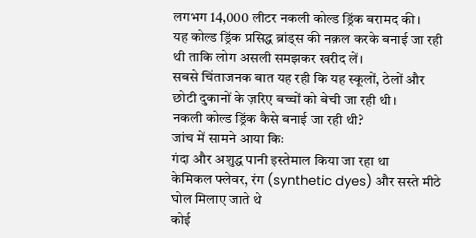लगभग 14,000 लीटर नकली कोल्ड ड्रिंक बरामद की।
यह कोल्ड ड्रिंक प्रसिद्ध ब्रांड्स की नक़ल करके बनाई जा रही थी ताकि लोग असली समझकर खरीद लें।
सबसे चिंताजनक बात यह रही कि यह स्कूलों, ठेलों और छोटी दुकानों के ज़रिए बच्चों को बेची जा रही थी।
नकली कोल्ड ड्रिंक कैसे बनाई जा रही थी?
जांच में सामने आया किः
गंदा और अशुद्ध पानी इस्तेमाल किया जा रहा था
केमिकल फ्लेवर, रंग (synthetic dyes) और सस्ते मीठे घोल मिलाए जाते थे
कोई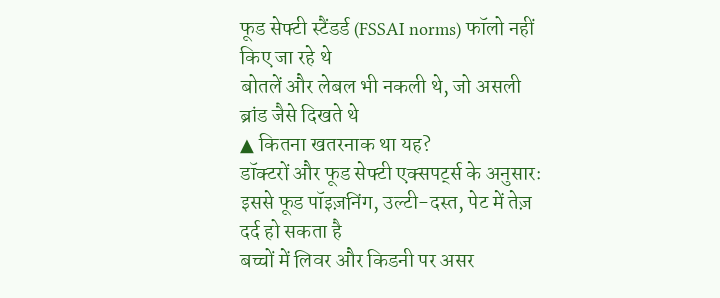फूड सेफ्टी स्टैंडर्ड (FSSAI norms) फॉलो नहीं किए जा रहे थे
बोतलें और लेबल भी नकली थे, जो असली ब्रांड जैसे दिखते थे
▲ कितना खतरनाक था यह?
डॉक्टरों और फूड सेफ्टी एक्सपर्ट्स के अनुसारः
इससे फूड पॉइज़निंग, उल्टी-दस्त, पेट में तेज़ दर्द हो सकता है
बच्चों में लिवर और किडनी पर असर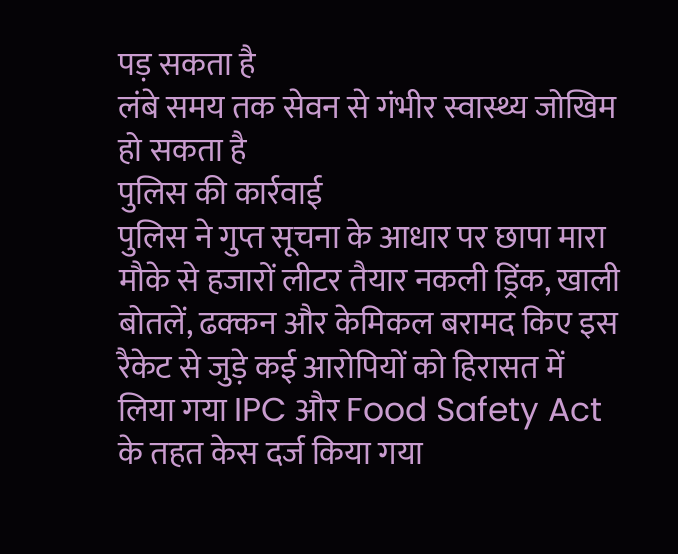पड़ सकता है
लंबे समय तक सेवन से गंभीर स्वास्थ्य जोखिम हो सकता है
पुलिस की कार्रवाई
पुलिस ने गुप्त सूचना के आधार पर छापा मारा मौके से हजारों लीटर तैयार नकली ड्रिंक, खाली बोतलें, ढक्कन और केमिकल बरामद किए इस रैकेट से जुड़े कई आरोपियों को हिरासत में लिया गया IPC और Food Safety Act के तहत केस दर्ज किया गया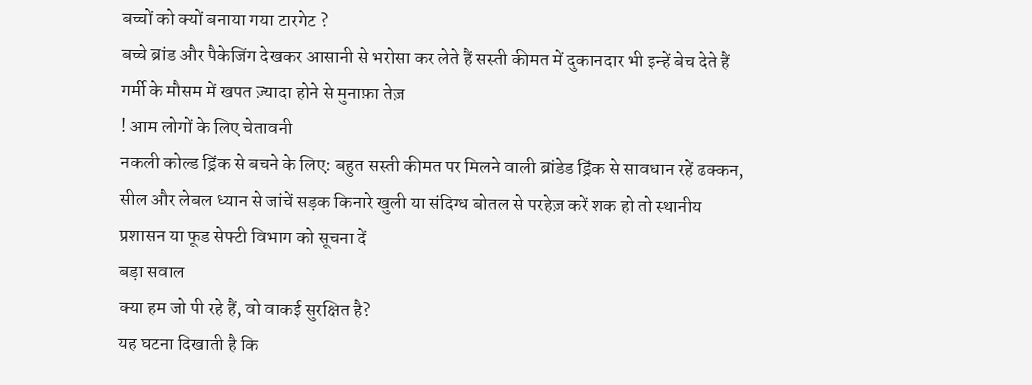बच्चों को क्यों बनाया गया टारगेट ?
बच्चे ब्रांड और पैकेजिंग देखकर आसानी से भरोसा कर लेते हैं सस्ती कीमत में दुकानदार भी इन्हें बेच देते हैं गर्मी के मौसम में खपत ज़्यादा होने से मुनाफ़ा तेज़
! आम लोगों के लिए चेतावनी
नकली कोल्ड ड्रिंक से बचने के लिए: बहुत सस्ती कीमत पर मिलने वाली ब्रांडेड ड्रिंक से सावधान रहें ढक्कन, सील और लेबल ध्यान से जांचें सड़क किनारे खुली या संदिग्ध बोतल से परहेज़ करें शक हो तो स्थानीय प्रशासन या फूड सेफ्टी विभाग को सूचना दें
बड़ा सवाल
क्या हम जो पी रहे हैं, वो वाकई सुरक्षित है?
यह घटना दिखाती है कि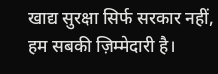खाद्य सुरक्षा सिर्फ सरकार नहीं, हम सबकी ज़िम्मेदारी है।